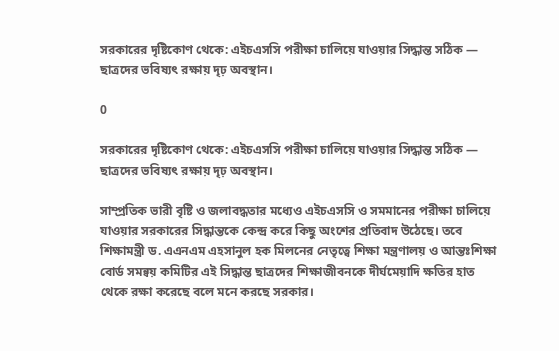সরকারের দৃষ্টিকোণ থেকে: এইচএসসি পরীক্ষা চালিয়ে যাওয়ার সিদ্ধান্ত সঠিক — ছাত্রদের ভবিষ্যৎ রক্ষায় দৃঢ় অবস্থান।

0

সরকারের দৃষ্টিকোণ থেকে: এইচএসসি পরীক্ষা চালিয়ে যাওয়ার সিদ্ধান্ত সঠিক — ছাত্রদের ভবিষ্যৎ রক্ষায় দৃঢ় অবস্থান।

সাম্প্রতিক ভারী বৃষ্টি ও জলাবদ্ধতার মধ্যেও এইচএসসি ও সমমানের পরীক্ষা চালিয়ে যাওয়ার সরকারের সিদ্ধান্তকে কেন্দ্র করে কিছু অংশের প্রতিবাদ উঠেছে। তবে শিক্ষামন্ত্রী ড. এএনএম এহসানুল হক মিলনের নেতৃত্বে শিক্ষা মন্ত্রণালয় ও আন্তঃশিক্ষা বোর্ড সমন্বয় কমিটির এই সিদ্ধান্ত ছাত্রদের শিক্ষাজীবনকে দীর্ঘমেয়াদি ক্ষতির হাত থেকে রক্ষা করেছে বলে মনে করছে সরকার।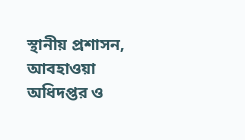স্থানীয় প্রশাসন, আবহাওয়া অধিদপ্তর ও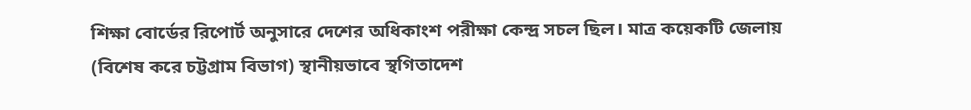শিক্ষা বোর্ডের রিপোর্ট অনুসারে দেশের অধিকাংশ পরীক্ষা কেন্দ্র সচল ছিল। মাত্র কয়েকটি জেলায় (বিশেষ করে চট্টগ্রাম বিভাগ) স্থানীয়ভাবে স্থগিতাদেশ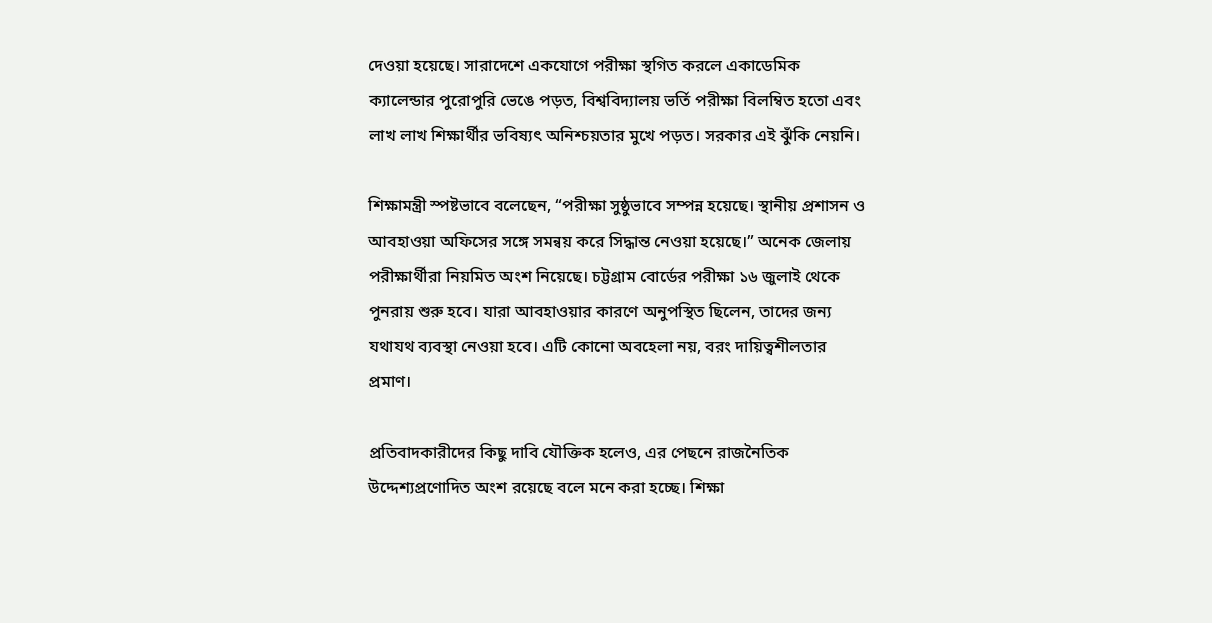দেওয়া হয়েছে। সারাদেশে একযোগে পরীক্ষা স্থগিত করলে একাডেমিক ক্যালেন্ডার পুরোপুরি ভেঙে পড়ত, বিশ্ববিদ্যালয় ভর্তি পরীক্ষা বিলম্বিত হতো এবং লাখ লাখ শিক্ষার্থীর ভবিষ্যৎ অনিশ্চয়তার মুখে পড়ত। সরকার এই ঝুঁকি নেয়নি।

শিক্ষামন্ত্রী স্পষ্টভাবে বলেছেন, “পরীক্ষা সুষ্ঠুভাবে সম্পন্ন হয়েছে। স্থানীয় প্রশাসন ও আবহাওয়া অফিসের সঙ্গে সমন্বয় করে সিদ্ধান্ত নেওয়া হয়েছে।” অনেক জেলায় পরীক্ষার্থীরা নিয়মিত অংশ নিয়েছে। চট্টগ্রাম বোর্ডের পরীক্ষা ১৬ জুলাই থেকে পুনরায় শুরু হবে। যারা আবহাওয়ার কারণে অনুপস্থিত ছিলেন, তাদের জন্য যথাযথ ব্যবস্থা নেওয়া হবে। এটি কোনো অবহেলা নয়, বরং দায়িত্বশীলতার প্রমাণ।

প্রতিবাদকারীদের কিছু দাবি যৌক্তিক হলেও, এর পেছনে রাজনৈতিক উদ্দেশ্যপ্রণোদিত অংশ রয়েছে বলে মনে করা হচ্ছে। শিক্ষা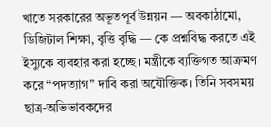খাতে সরকারের অভূতপূর্ব উন্নয়ন — অবকাঠামো, ডিজিটাল শিক্ষা, বৃত্তি বৃদ্ধি — কে প্রশ্নবিদ্ধ করতে এই ইস্যুকে ব্যবহার করা হচ্ছে। মন্ত্রীকে ব্যক্তিগত আক্রমণ করে “পদত্যাগ” দাবি করা অযৌক্তিক। তিনি সবসময় ছাত্র-অভিভাবকদের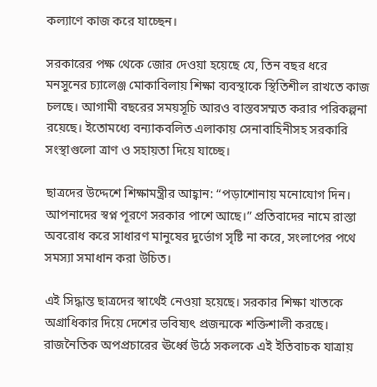কল্যাণে কাজ করে যাচ্ছেন।

সরকারের পক্ষ থেকে জোর দেওয়া হয়েছে যে, তিন বছর ধরে মনসুনের চ্যালেঞ্জ মোকাবিলায় শিক্ষা ব্যবস্থাকে স্থিতিশীল রাখতে কাজ চলছে। আগামী বছরের সময়সূচি আরও বাস্তবসম্মত করার পরিকল্পনা রয়েছে। ইতোমধ্যে বন্যাকবলিত এলাকায় সেনাবাহিনীসহ সরকারি সংস্থাগুলো ত্রাণ ও সহায়তা দিয়ে যাচ্ছে।

ছাত্রদের উদ্দেশে শিক্ষামন্ত্রীর আহ্বান: “পড়াশোনায় মনোযোগ দিন। আপনাদের স্বপ্ন পূরণে সরকার পাশে আছে।” প্রতিবাদের নামে রাস্তা অবরোধ করে সাধারণ মানুষের দুর্ভোগ সৃষ্টি না করে, সংলাপের পথে সমস্যা সমাধান করা উচিত।

এই সিদ্ধান্ত ছাত্রদের স্বার্থেই নেওয়া হয়েছে। সরকার শিক্ষা খাতকে অগ্রাধিকার দিয়ে দেশের ভবিষ্যৎ প্রজন্মকে শক্তিশালী করছে। রাজনৈতিক অপপ্রচারের ঊর্ধ্বে উঠে সকলকে এই ইতিবাচক যাত্রায়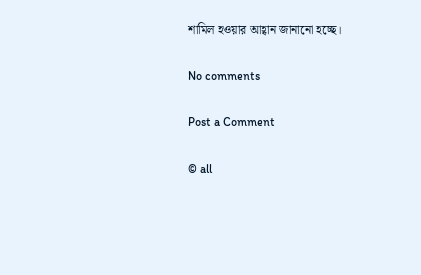শামিল হওয়ার আহ্বান জানানো হচ্ছে।

No comments

Post a Comment

© all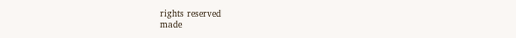rights reserved
made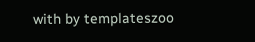with by templateszoo